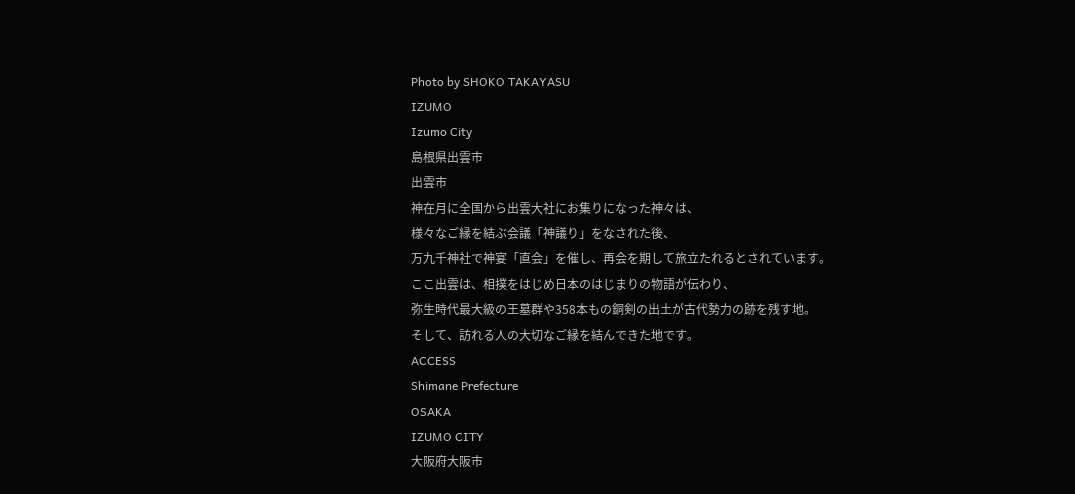Photo by SHOKO TAKAYASU
IZUMO
Izumo City
島根県出雲市
出雲市
神在月に全国から出雲大社にお集りになった神々は、
様々なご縁を結ぶ会議「神議り」をなされた後、
万九千神社で神宴「直会」を催し、再会を期して旅立たれるとされています。
ここ出雲は、相撲をはじめ日本のはじまりの物語が伝わり、
弥生時代最大級の王墓群や358本もの銅剣の出土が古代勢力の跡を残す地。
そして、訪れる人の大切なご縁を結んできた地です。
ACCESS
Shimane Prefecture
OSAKA
IZUMO CITY
大阪府大阪市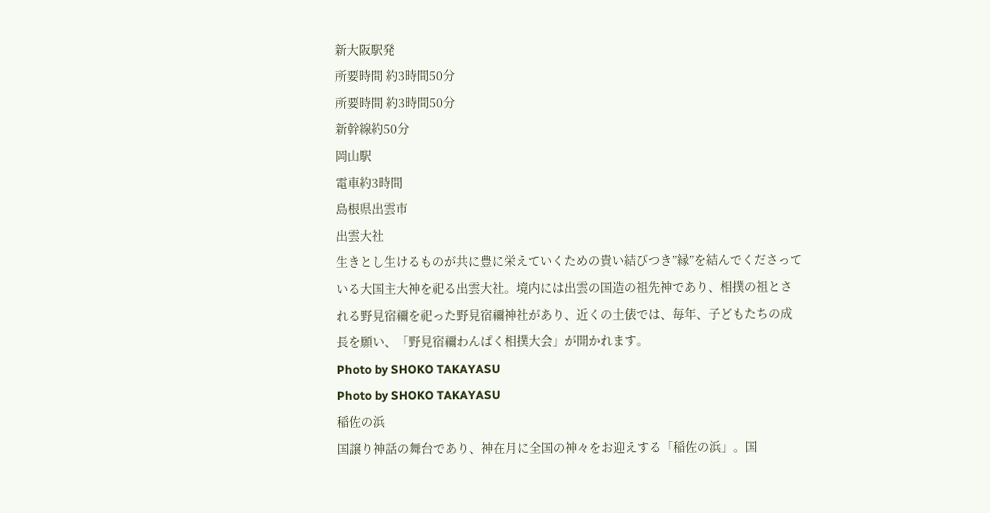新大阪駅発
所要時間 約3時間50分
所要時間 約3時間50分
新幹線約50分
岡山駅
電車約3時間
島根県出雲市
出雲大社
生きとし生けるものが共に豊に栄えていくための貴い結びつき”縁”を結んでくださっている大国主大神を祀る出雲大社。境内には出雲の国造の祖先神であり、相撲の祖とされる野見宿禰を祀った野見宿禰神社があり、近くの土俵では、毎年、子どもたちの成長を願い、「野見宿禰わんぱく相撲大会」が開かれます。
Photo by SHOKO TAKAYASU
Photo by SHOKO TAKAYASU
稲佐の浜
国譲り神話の舞台であり、神在月に全国の神々をお迎えする「稲佐の浜」。国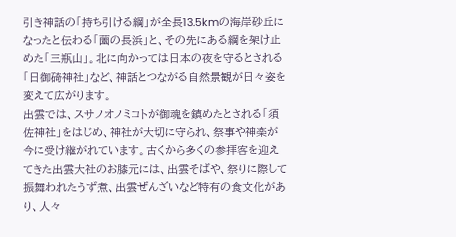引き神話の「持ち引ける綱」が全長13.5kmの海岸砂丘になったと伝わる「薗の長浜」と、その先にある綱を架け止めた「三瓶山」。北に向かっては日本の夜を守るとされる「日御碕神社」など、神話とつながる自然景観が日々姿を変えて広がります。
出雲では、スサノオノミコトが御魂を鎮めたとされる「須佐神社」をはじめ、神社が大切に守られ、祭事や神楽が今に受け継がれています。古くから多くの参拝客を迎えてきた出雲大社のお膝元には、出雲そばや、祭りに際して振舞われたうず煮、出雲ぜんざいなど特有の食文化があり、人々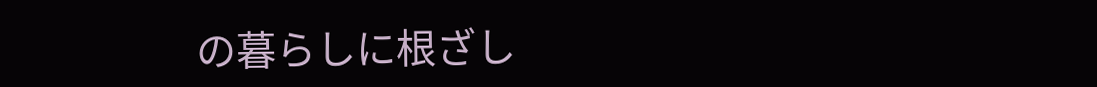の暮らしに根ざし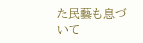た民藝も息づいて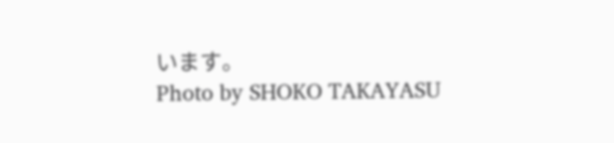います。
Photo by SHOKO TAKAYASU